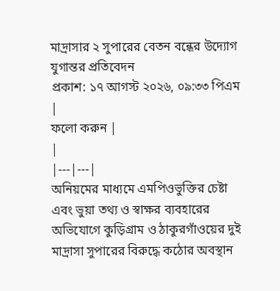মাদ্রাসার ২ সুপারের বেতন বন্ধের উদ্যোগ
যুগান্তর প্রতিবেদন
প্রকাশ: ১৭ আগস্ট ২০২৬, ০৯:৩৩ পিএম
|
ফলো করুন |
|
|---|---|
অনিয়মের মাধ্যমে এমপিওভুক্তির চেষ্টা এবং ভুয়া তথ্য ও স্বাক্ষর ব্যবহারের অভিযোগে কুড়িগ্রাম ও ঠাকুরগাঁওয়ের দুই মাদ্রাসা সুপারের বিরুদ্ধে কঠোর অবস্থান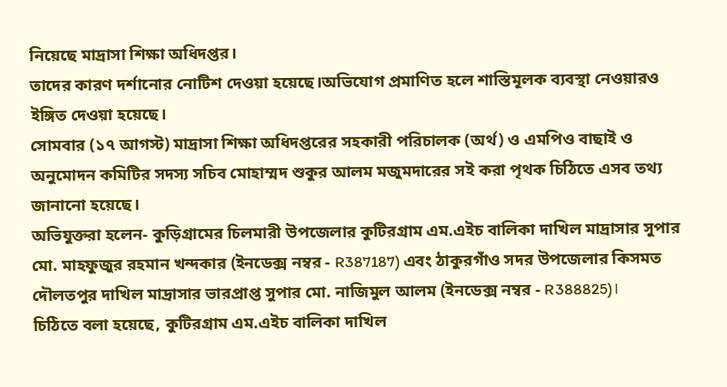নিয়েছে মাদ্রাসা শিক্ষা অধিদপ্তর।
তাদের কারণ দর্শানোর নোটিশ দেওয়া হয়েছে।অভিযোগ প্রমাণিত হলে শাস্তিমূলক ব্যবস্থা নেওয়ারও ইঙ্গিত দেওয়া হয়েছে।
সোমবার (১৭ আগস্ট) মাদ্রাসা শিক্ষা অধিদপ্তরের সহকারী পরিচালক (অর্থ) ও এমপিও বাছাই ও অনুমোদন কমিটির সদস্য সচিব মোহাম্মদ শুকুর আলম মজুমদারের সই করা পৃথক চিঠিতে এসব তথ্য জানানো হয়েছে।
অভিযুক্তরা হলেন- কুড়িগ্রামের চিলমারী উপজেলার কুটিরগ্রাম এম.এইচ বালিকা দাখিল মাদ্রাসার সুপার মো. মাহফুজুর রহমান খন্দকার (ইনডেক্স নম্বর - R387187) এবং ঠাকুরগাঁও সদর উপজেলার কিসমত দৌলতপুর দাখিল মাদ্রাসার ভারপ্রাপ্ত সুপার মো. নাজিমুল আলম (ইনডেক্স নম্বর - R388825)।
চিঠিতে বলা হয়েছে, কুটিরগ্রাম এম.এইচ বালিকা দাখিল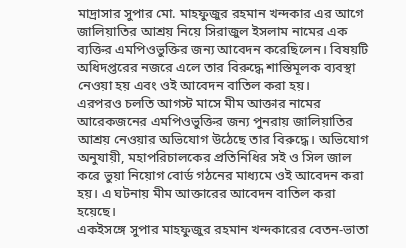মাদ্রাসার সুপার মো. মাহফুজুর রহমান খন্দকার এর আগে জালিয়াতির আশ্রয় নিয়ে সিরাজুল ইসলাম নামের এক ব্যক্তির এমপিওভুক্তির জন্য আবেদন করেছিলেন। বিষয়টি অধিদপ্তরের নজরে এলে তার বিরুদ্ধে শাস্তিমূলক ব্যবস্থা নেওয়া হয় এবং ওই আবেদন বাতিল করা হয়।
এরপরও চলতি আগস্ট মাসে মীম আক্তার নামের আরেকজনের এমপিওভুক্তির জন্য পুনরায় জালিয়াতির আশ্রয় নেওয়ার অভিযোগ উঠেছে তার বিরুদ্ধে। অভিযোগ অনুযায়ী, মহাপরিচালকের প্রতিনিধির সই ও সিল জাল করে ভুয়া নিয়োগ বোর্ড গঠনের মাধ্যমে ওই আবেদন করা হয়। এ ঘটনায় মীম আক্তারের আবেদন বাতিল করা হয়েছে।
একইসঙ্গে সুপার মাহফুজুর রহমান খন্দকারের বেতন-ভাতা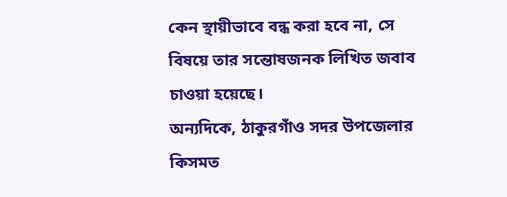কেন স্থায়ীভাবে বন্ধ করা হবে না, সে বিষয়ে তার সন্তোষজনক লিখিত জবাব চাওয়া হয়েছে।
অন্যদিকে, ঠাকুরগাঁও সদর উপজেলার কিসমত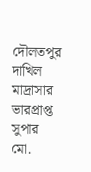দৌলতপুর দাখিল মাদ্রাসার ভারপ্রাপ্ত সুপার মো.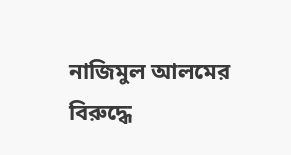নাজিমুল আলমের বিরুদ্ধে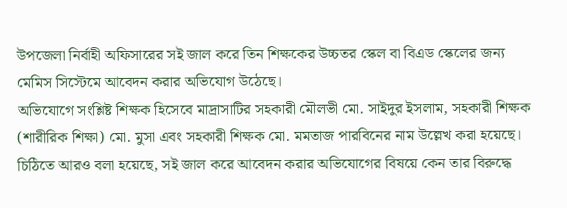উপজেলা নির্বাহী অফিসারের সই জাল করে তিন শিক্ষকের উচ্চতর স্কেল বা বিএড স্কেলের জন্য মেমিস সিস্টেমে আবেদন করার অভিযোগ উঠেছে।
অভিযোগে সংশ্লিষ্ট শিক্ষক হিসেবে মাদ্রাসাটির সহকারী মৌলভী মো. সাইদুর ইসলাম, সহকারী শিক্ষক (শারীরিক শিক্ষা) মো. মুসা এবং সহকারী শিক্ষক মো. মমতাজ পারবিনের নাম উল্লেখ করা হয়েছে।
চিঠিতে আরও বলা হয়েছে, সই জাল করে আবেদন করার অভিযোগের বিষয়ে কেন তার বিরুদ্ধে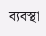ব্যবস্থা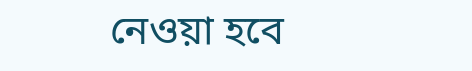নেওয়া হবে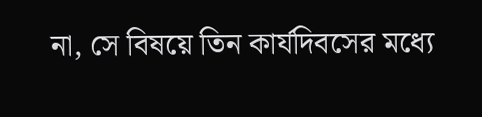না, সে বিষয়ে তিন কার্যদিবসের মধ্যে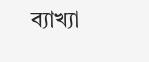ব্যাখ্যা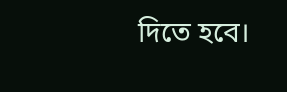দিতে হবে।